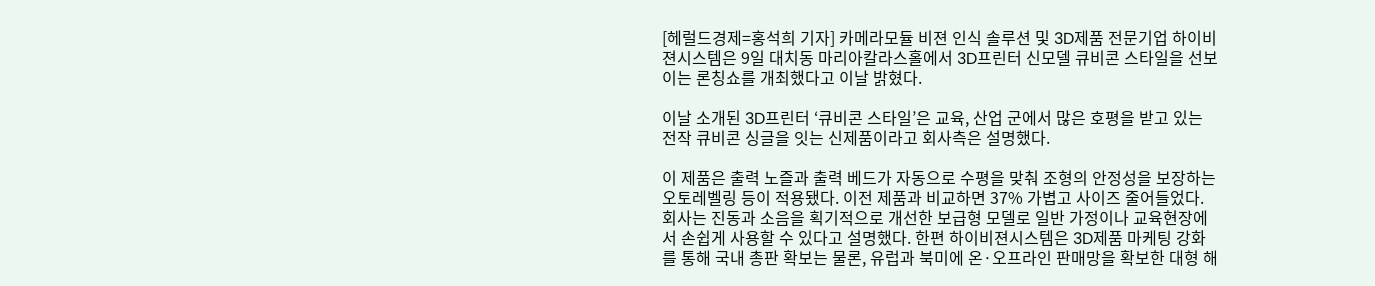[헤럴드경제=홍석희 기자] 카메라모듈 비젼 인식 솔루션 및 3D제품 전문기업 하이비젼시스템은 9일 대치동 마리아칼라스홀에서 3D프린터 신모델 큐비콘 스타일을 선보이는 론칭쇼를 개최했다고 이날 밝혔다.

이날 소개된 3D프린터 ‘큐비콘 스타일’은 교육, 산업 군에서 많은 호평을 받고 있는 전작 큐비콘 싱글을 잇는 신제품이라고 회사측은 설명했다.

이 제품은 출력 노즐과 출력 베드가 자동으로 수평을 맞춰 조형의 안정성을 보장하는 오토레벨링 등이 적용됐다. 이전 제품과 비교하면 37% 가볍고 사이즈 줄어들었다. 회사는 진동과 소음을 획기적으로 개선한 보급형 모델로 일반 가정이나 교육현장에서 손쉽게 사용할 수 있다고 설명했다. 한편 하이비젼시스템은 3D제품 마케팅 강화를 통해 국내 총판 확보는 물론, 유럽과 북미에 온·오프라인 판매망을 확보한 대형 해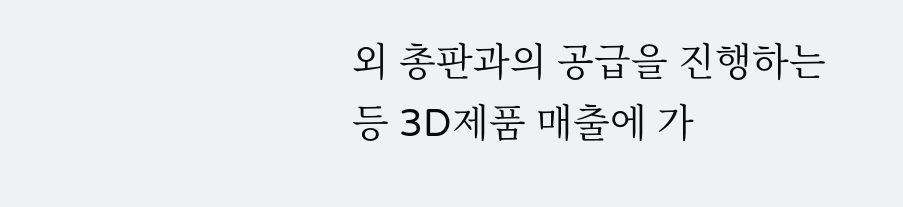외 총판과의 공급을 진행하는 등 3D제품 매출에 가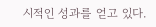시적인 성과를 얻고 있다.